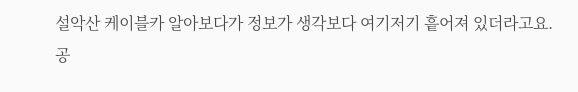설악산 케이블카 알아보다가 정보가 생각보다 여기저기 흩어져 있더라고요.
공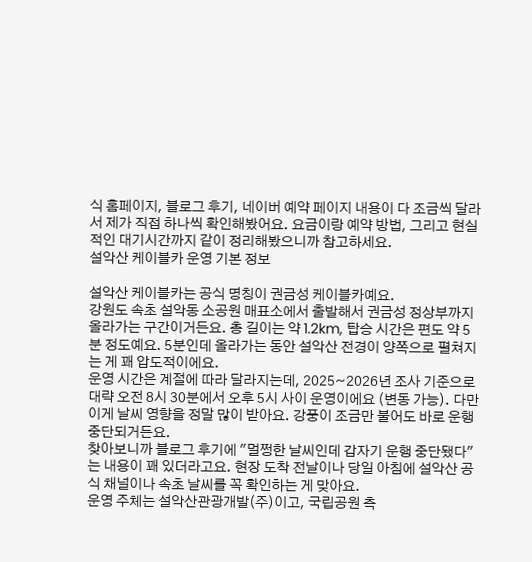식 홈페이지, 블로그 후기, 네이버 예약 페이지 내용이 다 조금씩 달라서 제가 직접 하나씩 확인해봤어요. 요금이랑 예약 방법, 그리고 현실적인 대기시간까지 같이 정리해봤으니까 참고하세요.
설악산 케이블카 운영 기본 정보

설악산 케이블카는 공식 명칭이 권금성 케이블카예요.
강원도 속초 설악동 소공원 매표소에서 출발해서 권금성 정상부까지 올라가는 구간이거든요. 총 길이는 약 1.2km, 탑승 시간은 편도 약 5분 정도예요. 5분인데 올라가는 동안 설악산 전경이 양쪽으로 펼쳐지는 게 꽤 압도적이에요.
운영 시간은 계절에 따라 달라지는데, 2025~2026년 조사 기준으로 대략 오전 8시 30분에서 오후 5시 사이 운영이에요 (변동 가능). 다만 이게 날씨 영향을 정말 많이 받아요. 강풍이 조금만 불어도 바로 운행 중단되거든요.
찾아보니까 블로그 후기에 "멀쩡한 날씨인데 갑자기 운행 중단됐다"는 내용이 꽤 있더라고요. 현장 도착 전날이나 당일 아침에 설악산 공식 채널이나 속초 날씨를 꼭 확인하는 게 맞아요.
운영 주체는 설악산관광개발(주)이고, 국립공원 측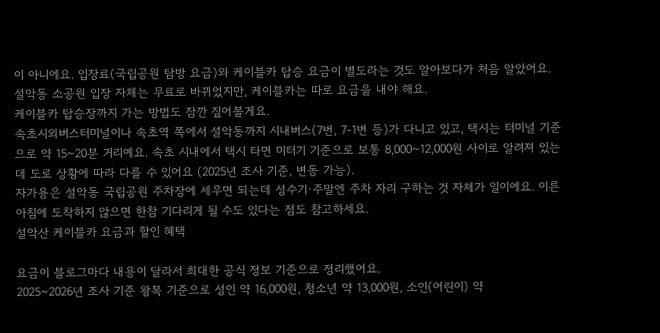이 아니에요. 입장료(국립공원 탐방 요금)와 케이블카 탑승 요금이 별도라는 것도 알아보다가 처음 알았어요. 설악동 소공원 입장 자체는 무료로 바뀌었지만, 케이블카는 따로 요금을 내야 해요.
케이블카 탑승장까지 가는 방법도 잠깐 짚어볼게요.
속초시외버스터미널이나 속초역 쪽에서 설악동까지 시내버스(7번, 7-1번 등)가 다니고 있고, 택시는 터미널 기준으로 약 15~20분 거리예요. 속초 시내에서 택시 타면 미터기 기준으로 보통 8,000~12,000원 사이로 알려져 있는데 도로 상황에 따라 다를 수 있어요 (2025년 조사 기준, 변동 가능).
자가용은 설악동 국립공원 주차장에 세우면 되는데 성수기·주말엔 주차 자리 구하는 것 자체가 일이에요. 이른 아침에 도착하지 않으면 한참 기다리게 될 수도 있다는 점도 참고하세요.
설악산 케이블카 요금과 할인 혜택

요금이 블로그마다 내용이 달라서 최대한 공식 정보 기준으로 정리했어요.
2025~2026년 조사 기준 왕복 기준으로 성인 약 16,000원, 청소년 약 13,000원, 소인(어린이) 약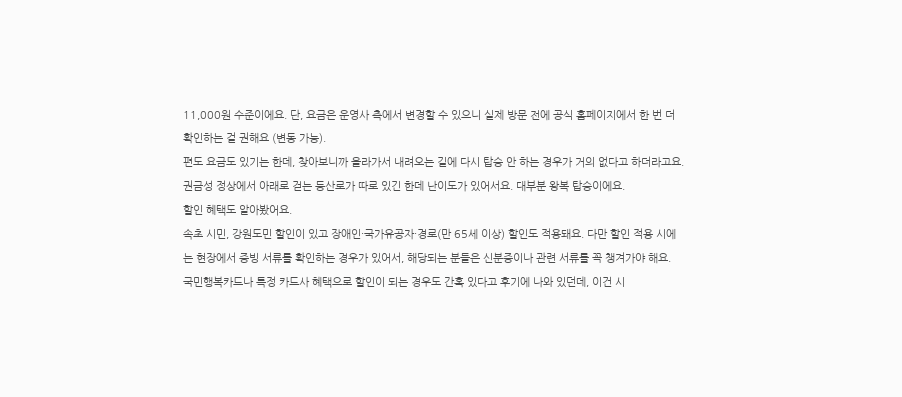11,000원 수준이에요. 단, 요금은 운영사 측에서 변경할 수 있으니 실제 방문 전에 공식 홈페이지에서 한 번 더 확인하는 걸 권해요 (변동 가능).
편도 요금도 있기는 한데, 찾아보니까 올라가서 내려오는 길에 다시 탑승 안 하는 경우가 거의 없다고 하더라고요. 권금성 정상에서 아래로 걷는 등산로가 따로 있긴 한데 난이도가 있어서요. 대부분 왕복 탑승이에요.
할인 혜택도 알아봤어요.
속초 시민, 강원도민 할인이 있고 장애인·국가유공자·경로(만 65세 이상) 할인도 적용돼요. 다만 할인 적용 시에는 현장에서 증빙 서류를 확인하는 경우가 있어서, 해당되는 분들은 신분증이나 관련 서류를 꼭 챙겨가야 해요.
국민행복카드나 특정 카드사 혜택으로 할인이 되는 경우도 간혹 있다고 후기에 나와 있던데, 이건 시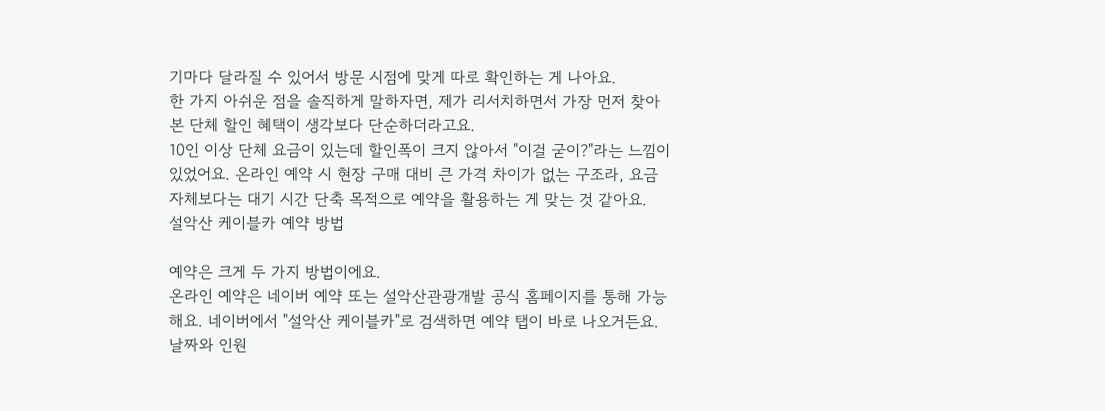기마다 달라질 수 있어서 방문 시점에 맞게 따로 확인하는 게 나아요.
한 가지 아쉬운 점을 솔직하게 말하자면, 제가 리서치하면서 가장 먼저 찾아본 단체 할인 혜택이 생각보다 단순하더라고요.
10인 이상 단체 요금이 있는데 할인폭이 크지 않아서 "이걸 굳이?"라는 느낌이 있었어요. 온라인 예약 시 현장 구매 대비 큰 가격 차이가 없는 구조라, 요금 자체보다는 대기 시간 단축 목적으로 예약을 활용하는 게 맞는 것 같아요.
설악산 케이블카 예약 방법

예약은 크게 두 가지 방법이에요.
온라인 예약은 네이버 예약 또는 설악산관광개발 공식 홈페이지를 통해 가능해요. 네이버에서 "설악산 케이블카"로 검색하면 예약 탭이 바로 나오거든요. 날짜와 인원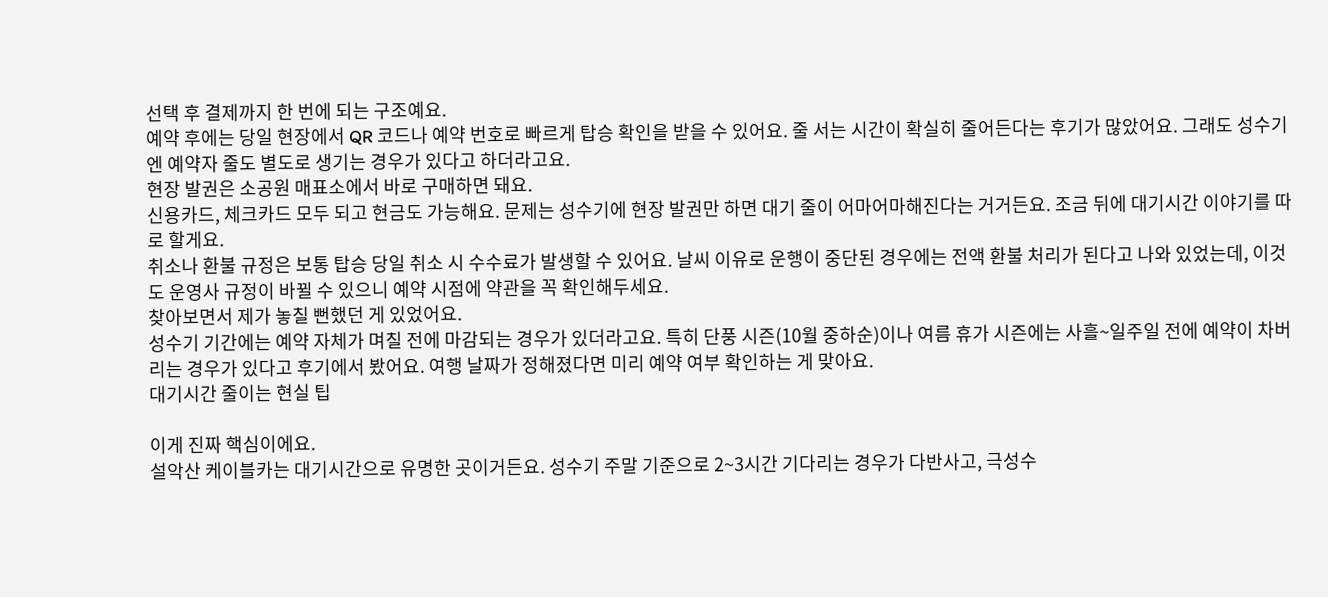선택 후 결제까지 한 번에 되는 구조예요.
예약 후에는 당일 현장에서 QR 코드나 예약 번호로 빠르게 탑승 확인을 받을 수 있어요. 줄 서는 시간이 확실히 줄어든다는 후기가 많았어요. 그래도 성수기엔 예약자 줄도 별도로 생기는 경우가 있다고 하더라고요.
현장 발권은 소공원 매표소에서 바로 구매하면 돼요.
신용카드, 체크카드 모두 되고 현금도 가능해요. 문제는 성수기에 현장 발권만 하면 대기 줄이 어마어마해진다는 거거든요. 조금 뒤에 대기시간 이야기를 따로 할게요.
취소나 환불 규정은 보통 탑승 당일 취소 시 수수료가 발생할 수 있어요. 날씨 이유로 운행이 중단된 경우에는 전액 환불 처리가 된다고 나와 있었는데, 이것도 운영사 규정이 바뀔 수 있으니 예약 시점에 약관을 꼭 확인해두세요.
찾아보면서 제가 놓칠 뻔했던 게 있었어요.
성수기 기간에는 예약 자체가 며칠 전에 마감되는 경우가 있더라고요. 특히 단풍 시즌(10월 중하순)이나 여름 휴가 시즌에는 사흘~일주일 전에 예약이 차버리는 경우가 있다고 후기에서 봤어요. 여행 날짜가 정해졌다면 미리 예약 여부 확인하는 게 맞아요.
대기시간 줄이는 현실 팁

이게 진짜 핵심이에요.
설악산 케이블카는 대기시간으로 유명한 곳이거든요. 성수기 주말 기준으로 2~3시간 기다리는 경우가 다반사고, 극성수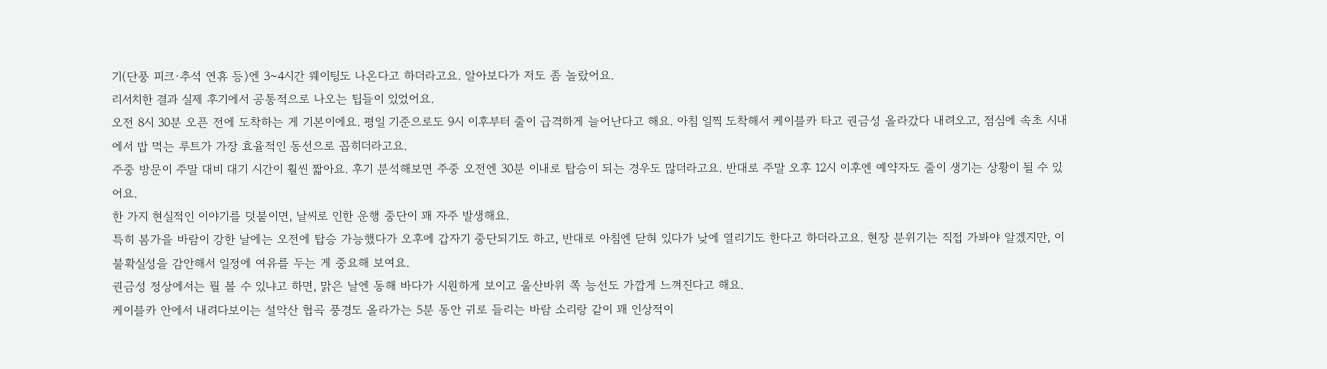기(단풍 피크·추석 연휴 등)엔 3~4시간 웨이팅도 나온다고 하더라고요. 알아보다가 저도 좀 놀랐어요.
리서치한 결과 실제 후기에서 공통적으로 나오는 팁들이 있었어요.
오전 8시 30분 오픈 전에 도착하는 게 기본이에요. 평일 기준으로도 9시 이후부터 줄이 급격하게 늘어난다고 해요. 아침 일찍 도착해서 케이블카 타고 권금성 올라갔다 내려오고, 점심에 속초 시내에서 밥 먹는 루트가 가장 효율적인 동선으로 꼽히더라고요.
주중 방문이 주말 대비 대기 시간이 훨씬 짧아요. 후기 분석해보면 주중 오전엔 30분 이내로 탑승이 되는 경우도 많더라고요. 반대로 주말 오후 12시 이후엔 예약자도 줄이 생기는 상황이 될 수 있어요.
한 가지 현실적인 이야기를 덧붙이면, 날씨로 인한 운행 중단이 꽤 자주 발생해요.
특히 봄가을 바람이 강한 날에는 오전에 탑승 가능했다가 오후에 갑자기 중단되기도 하고, 반대로 아침엔 닫혀 있다가 낮에 열리기도 한다고 하더라고요. 현장 분위기는 직접 가봐야 알겠지만, 이 불확실성을 감안해서 일정에 여유를 두는 게 중요해 보여요.
권금성 정상에서는 뭘 볼 수 있냐고 하면, 맑은 날엔 동해 바다가 시원하게 보이고 울산바위 쪽 능선도 가깝게 느껴진다고 해요.
케이블카 안에서 내려다보이는 설악산 협곡 풍경도 올라가는 5분 동안 귀로 들리는 바람 소리랑 같이 꽤 인상적이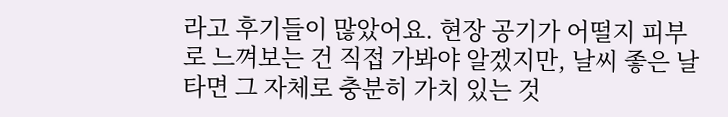라고 후기들이 많았어요. 현장 공기가 어떨지 피부로 느껴보는 건 직접 가봐야 알겠지만, 날씨 좋은 날 타면 그 자체로 충분히 가치 있는 것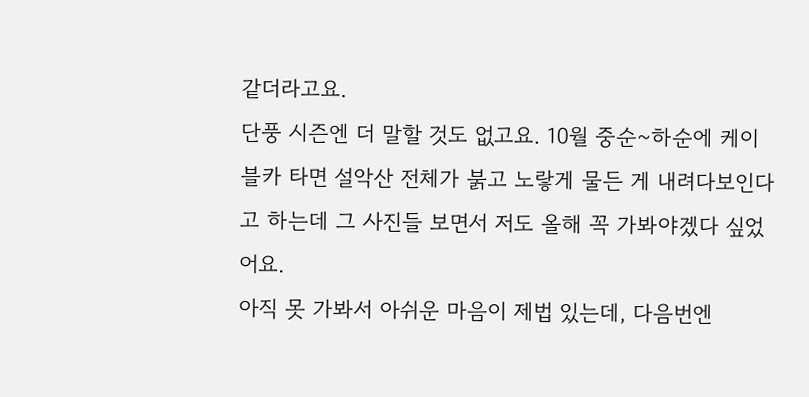같더라고요.
단풍 시즌엔 더 말할 것도 없고요. 10월 중순~하순에 케이블카 타면 설악산 전체가 붉고 노랗게 물든 게 내려다보인다고 하는데 그 사진들 보면서 저도 올해 꼭 가봐야겠다 싶었어요.
아직 못 가봐서 아쉬운 마음이 제법 있는데, 다음번엔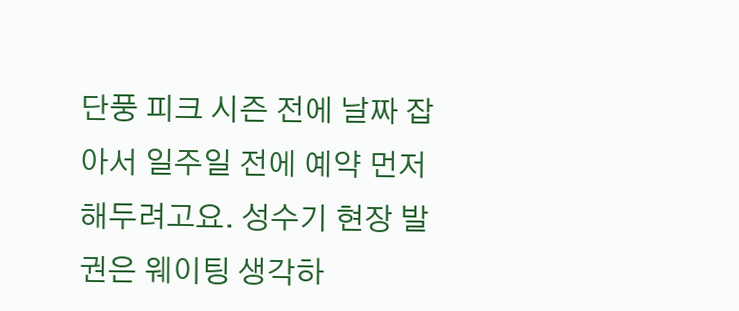단풍 피크 시즌 전에 날짜 잡아서 일주일 전에 예약 먼저 해두려고요. 성수기 현장 발권은 웨이팅 생각하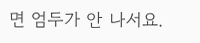면 엄두가 안 나서요.